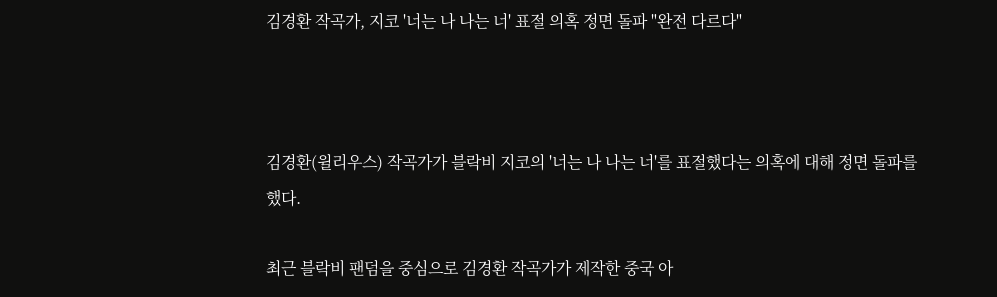김경환 작곡가, 지코 '너는 나 나는 너' 표절 의혹 정면 돌파 "완전 다르다"



김경환(윌리우스) 작곡가가 블락비 지코의 '너는 나 나는 너'를 표절했다는 의혹에 대해 정면 돌파를 했다.

최근 블락비 팬덤을 중심으로 김경환 작곡가가 제작한 중국 아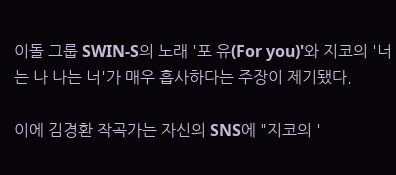이돌 그룹 SWIN-S의 노래 '포 유(For you)'와 지코의 '너는 나 나는 너'가 매우 흡사하다는 주장이 제기됐다.

이에 김경환 작곡가는 자신의 SNS에 "지코의 '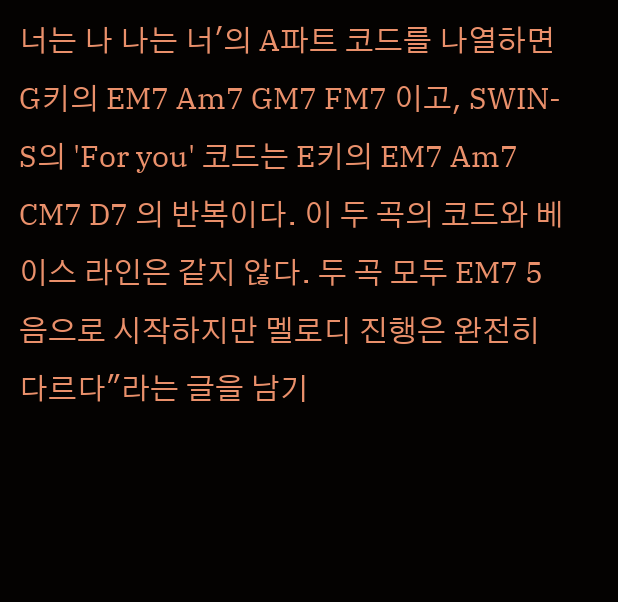너는 나 나는 너'의 A파트 코드를 나열하면 G키의 EM7 Am7 GM7 FM7 이고, SWIN-S의 'For you' 코드는 E키의 EM7 Am7 CM7 D7 의 반복이다. 이 두 곡의 코드와 베이스 라인은 같지 않다. 두 곡 모두 EM7 5음으로 시작하지만 멜로디 진행은 완전히 다르다"라는 글을 남기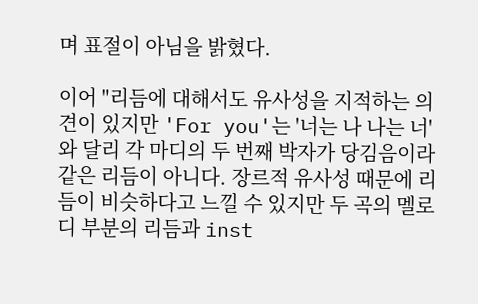며 표절이 아님을 밝혔다.

이어 "리듬에 대해서도 유사성을 지적하는 의견이 있지만 'For you'는 '너는 나 나는 너'와 달리 각 마디의 두 번째 박자가 당김음이라 같은 리듬이 아니다. 장르적 유사성 때문에 리듬이 비슷하다고 느낄 수 있지만 두 곡의 멜로디 부분의 리듬과 inst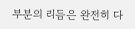부분의 리듬은 완전히 다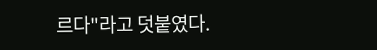르다"라고 덧붙였다.